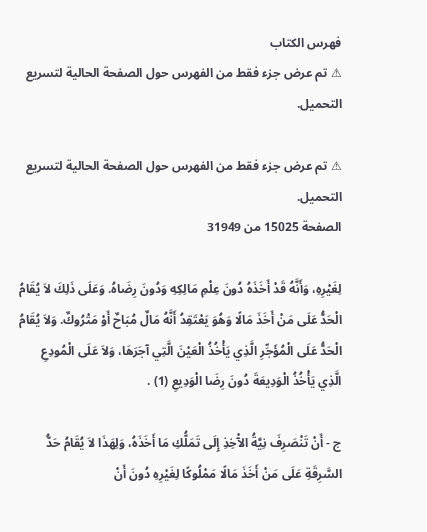فهرس الكتاب
⚠ تم عرض جزء فقط من الفهرس حول الصفحة الحالية لتسريع التحميل.

⚠ تم عرض جزء فقط من الفهرس حول الصفحة الحالية لتسريع التحميل.
الصفحة 15025 من 31949

لِغَيْرِهِ، وَأَنَّهُ قَدْ أَخَذَهُ دُونَ عِلْمِ مَالِكِهِ وَدُونَ رِضَاهُ. وَعَلَى ذَلِكَ لاَ يُقَامُ الْحَدُّ عَلَى مَنْ أَخَذَ مَالًا وَهُوَ يَعْتَقِدُ أَنَّهُ مَالٌ مُبَاحٌ أَوْ مَتْرُوكٌ. وَلاَ يُقَامُ الْحَدُّ عَلَى الْمُؤَجِّرِ الَّذِي يَأْخُذُ الْعَيْنَ الَّتِي آجَرَهَا، وَلاَ عَلَى الْمُودِعِ الَّذِي يَأْخُذُ الْوَدِيعَةَ دُونَ رِضَا الْوَدِيعِ (1) .

ج - أَنْ تَنْصَرِفَ نِيَّةُ الآْخِذِ إِلَى تَمَلُّكِ مَا أَخَذَهُ، وَلِهَذَا لاَ يُقَامُ حَدُّ السَّرِقَةِ عَلَى مَنْ أَخَذَ مَالًا مَمْلُوكًا لِغَيْرِهِ دُونَ أَنْ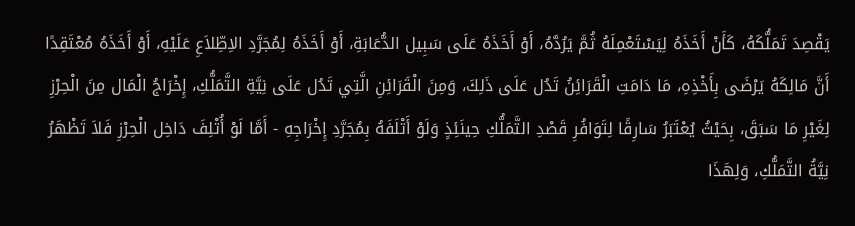يَقْصِدَ تَمَلُّكَهُ، كَأَنْ أَخَذَهُ لِيَسْتَعْمِلَهُ ثُمَّ يَرُدَّهُ، أَوْ أَخَذَهُ عَلَى سَبِيل الدُّعَابَةِ، أَوْ أَخَذَهُ لِمُجَرَّدِ الاِطِّلاَعِ عَلَيْهِ، أَوْ أَخَذَهُ مُعْتَقِدًا أَنَّ مَالِكَهُ يَرْضَى بِأَخْذِهِ، مَا دَامَتِ الْقَرَائِنُ تَدُل عَلَى ذَلِكَ، وَمِنَ الْقَرَائِنِ الَّتِي تَدُل عَلَى نِيَّةِ التَّمَلُّكِ، إِخْرَاجُ الْمَال مِنَ الْحِرْزِ لِغَيْرِ مَا سَبَقَ، بِحَيْثُ يُعْتَبَرُ سَارِقًا لِتَوَافُرِ قَصْدِ التَّمَلُّكِ حِينَئِذٍ وَلَوْ أَتْلَفَهُ بِمُجَرَّدِ إِخْرَاجِهِ - أَمَّا لَوْ أُتْلِفَ دَاخِل الْحِرْزِ فَلاَ تَظْهَرُ نِيَّةُ التَّمَلُّكِ، وَلِهَذَا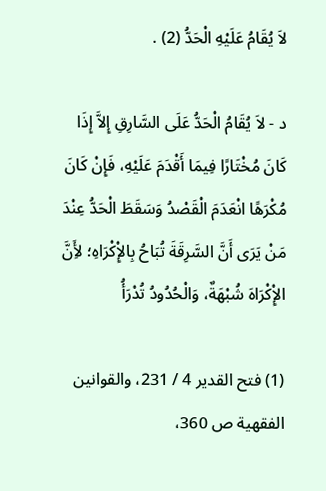لاَ يُقَامُ عَلَيْهِ الْحَدُّ (2) .

د - لاَ يُقَامُ الْحَدُّ عَلَى السَّارِقِ إِلاَّ إِذَا كَانَ مُخْتَارًا فِيمَا أَقْدَمَ عَلَيْهِ، فَإِنْ كَانَ مُكْرَهًا انْعَدَمَ الْقَصْدُ وَسَقَطَ الْحَدُّ عِنْدَ مَنْ يَرَى أَنَّ السَّرِقَةَ تُبَاحُ بِالإِْكْرَاهِ؛ لأَِنَّ الإِْكْرَاهَ شُبْهَةٌ، وَالْحُدُودُ تُدْرَأُ

(1) فتح القدير 4 / 231، والقوانين الفقهية ص 360،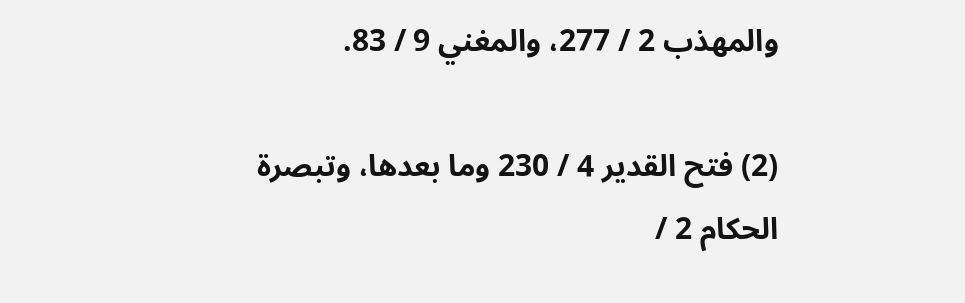والمهذب 2 / 277، والمغني 9 / 83.

(2) فتح القدير 4 / 230 وما بعدها، وتبصرة الحكام 2 /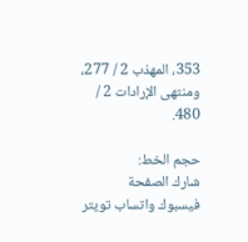353، المهذب 2 / 277، ومنتهى الإرادات 2 / 480.

حجم الخط:
شارك الصفحة
فيسبوك واتساب تويتر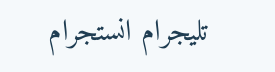تليجرام انستجرام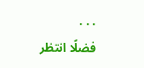. . .
فضلًا انتظر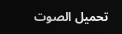تحميل الصوت